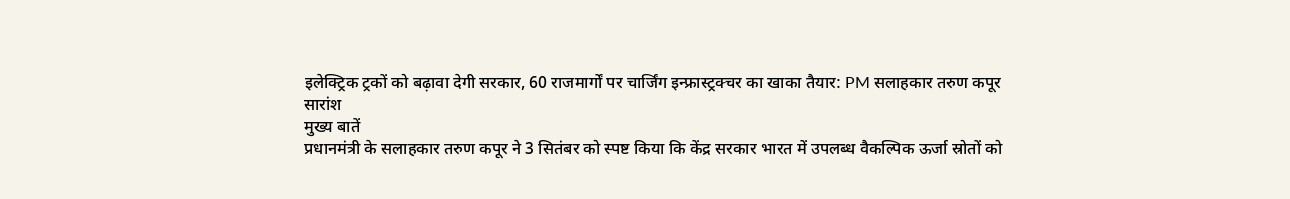इलेक्ट्रिक ट्रकों को बढ़ावा देगी सरकार, 60 राजमार्गों पर चार्जिंग इन्फ्रास्ट्रक्चर का खाका तैयार: PM सलाहकार तरुण कपूर
सारांश
मुख्य बातें
प्रधानमंत्री के सलाहकार तरुण कपूर ने 3 सितंबर को स्पष्ट किया कि केंद्र सरकार भारत में उपलब्ध वैकल्पिक ऊर्जा स्रोतों को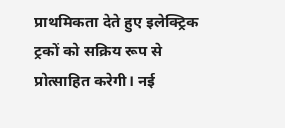प्राथमिकता देते हुए इलेक्ट्रिक ट्रकों को सक्रिय रूप से प्रोत्साहित करेगी। नई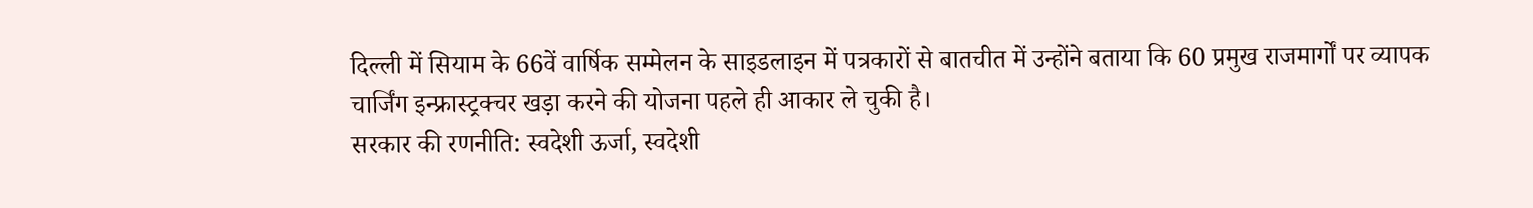दिल्ली में सियाम के 66वें वार्षिक सम्मेलन के साइडलाइन में पत्रकारों से बातचीत में उन्होंने बताया कि 60 प्रमुख राजमार्गों पर व्यापक चार्जिंग इन्फ्रास्ट्रक्चर खड़ा करने की योजना पहले ही आकार ले चुकी है।
सरकार की रणनीति: स्वदेशी ऊर्जा, स्वदेशी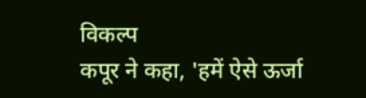विकल्प
कपूर ने कहा, 'हमें ऐसे ऊर्जा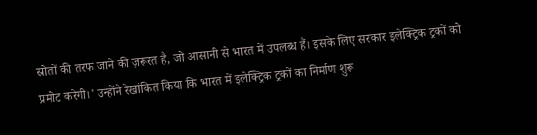स्रोतों की तरफ जाने की ज़रूरत है, जो आसानी से भारत में उपलब्ध हैं। इसके लिए सरकार इलेक्ट्रिक ट्रकों को प्रमोट करेगी।' उन्होंने रेखांकित किया कि भारत में इलेक्ट्रिक ट्रकों का निर्माण शुरू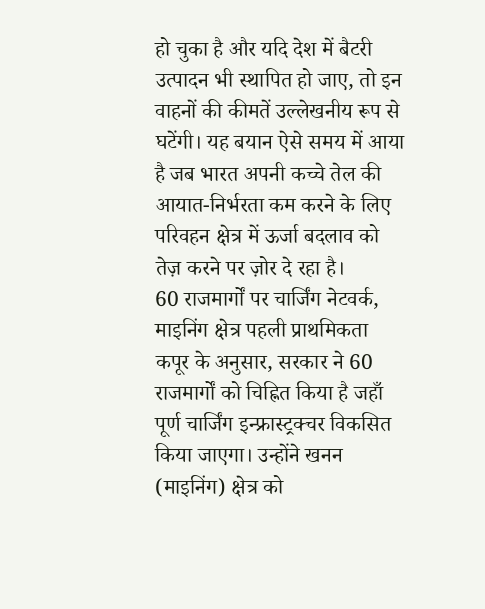हो चुका है और यदि देश में बैटरी उत्पादन भी स्थापित हो जाए, तो इन वाहनों की कीमतें उल्लेखनीय रूप से घटेंगी। यह बयान ऐसे समय में आया है जब भारत अपनी कच्चे तेल की आयात-निर्भरता कम करने के लिए परिवहन क्षेत्र में ऊर्जा बदलाव को तेज़ करने पर ज़ोर दे रहा है।
60 राजमार्गों पर चार्जिंग नेटवर्क, माइनिंग क्षेत्र पहली प्राथमिकता
कपूर के अनुसार, सरकार ने 60 राजमार्गों को चिह्नित किया है जहाँ पूर्ण चार्जिंग इन्फ्रास्ट्रक्चर विकसित किया जाएगा। उन्होंने खनन (माइनिंग) क्षेत्र को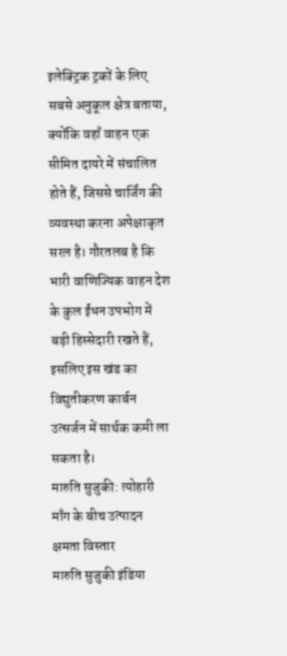इलेक्ट्रिक ट्रकों के लिए सबसे अनुकूल क्षेत्र बताया, क्योंकि वहाँ वाहन एक सीमित दायरे में संचालित होते हैं, जिससे चार्जिंग की व्यवस्था करना अपेक्षाकृत सरल है। गौरतलब है कि भारी वाणिज्यिक वाहन देश के कुल ईंधन उपभोग में बड़ी हिस्सेदारी रखते हैं, इसलिए इस खंड का विद्युतीकरण कार्बन उत्सर्जन में सार्थक कमी ला सकता है।
मारुति सुजुकी: त्योहारी माँग के बीच उत्पादन क्षमता विस्तार
मारुति सुजुकी इंडिया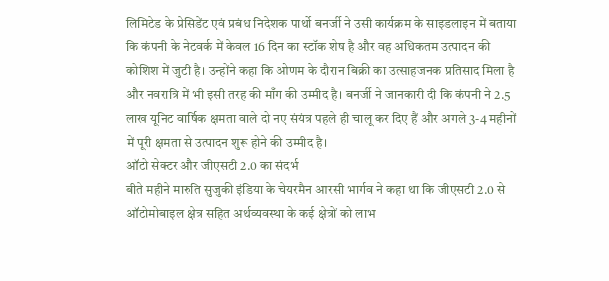लिमिटेड के प्रेसिडेंट एवं प्रबंध निदेशक पार्थो बनर्जी ने उसी कार्यक्रम के साइडलाइन में बताया कि कंपनी के नेटवर्क में केवल 16 दिन का स्टॉक शेष है और वह अधिकतम उत्पादन की कोशिश में जुटी है। उन्होंने कहा कि ओणम के दौरान बिक्री का उत्साहजनक प्रतिसाद मिला है और नवरात्रि में भी इसी तरह की माँग की उम्मीद है। बनर्जी ने जानकारी दी कि कंपनी ने 2.5 लाख यूनिट वार्षिक क्षमता वाले दो नए संयंत्र पहले ही चालू कर दिए हैं और अगले 3-4 महीनों में पूरी क्षमता से उत्पादन शुरू होने की उम्मीद है।
ऑटो सेक्टर और जीएसटी 2.0 का संदर्भ
बीते महीने मारुति सुजुकी इंडिया के चेयरमैन आरसी भार्गव ने कहा था कि जीएसटी 2.0 से ऑटोमोबाइल क्षेत्र सहित अर्थव्यवस्था के कई क्षेत्रों को लाभ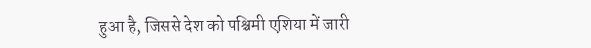हुआ है, जिससे देश को पश्चिमी एशिया में जारी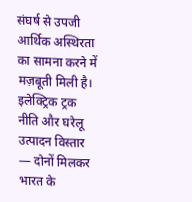संघर्ष से उपजी आर्थिक अस्थिरता का सामना करने में मज़बूती मिली है। इलेक्ट्रिक ट्रक नीति और घरेलू उत्पादन विस्तार — दोनों मिलकर भारत के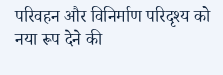परिवहन और विनिर्माण परिदृश्य को नया रूप देने की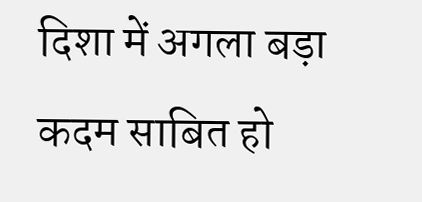दिशा में अगला बड़ा कदम साबित हो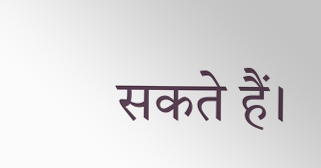सकते हैं।